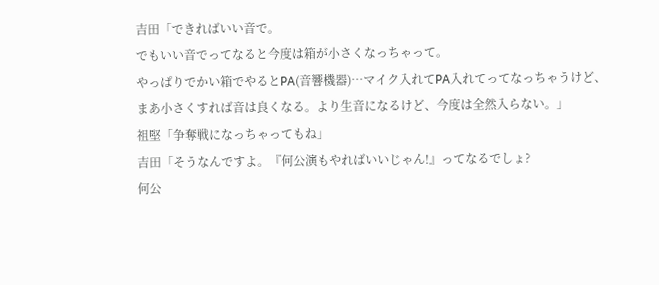吉田「できればいい音で。
でもいい音でってなると今度は箱が小さくなっちゃって。
やっぱりでかい箱でやるとPA(音響機器)…マイク入れてPA入れてってなっちゃうけど、
まあ小さくすれば音は良くなる。より生音になるけど、今度は全然入らない。」
祖堅「争奪戦になっちゃってもね」
吉田「そうなんですよ。『何公演もやればいいじゃん!』ってなるでしょ?
何公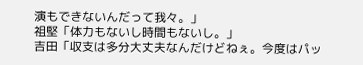演もできないんだって我々。」
祖堅「体力もないし時間もないし。」
吉田「収支は多分大丈夫なんだけどねぇ。今度はパッ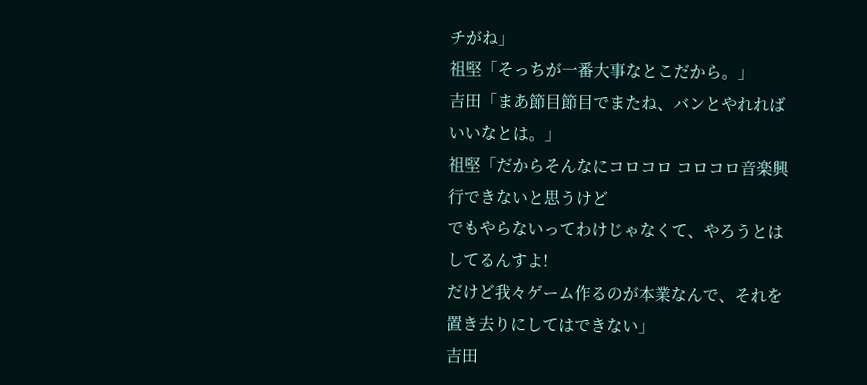チがね」
祖堅「そっちが一番大事なとこだから。」
吉田「まあ節目節目でまたね、バンとやれればいいなとは。」
祖堅「だからそんなにコロコロ コロコロ音楽興行できないと思うけど
でもやらないってわけじゃなくて、やろうとはしてるんすよ!
だけど我々ゲーム作るのが本業なんで、それを置き去りにしてはできない」
吉田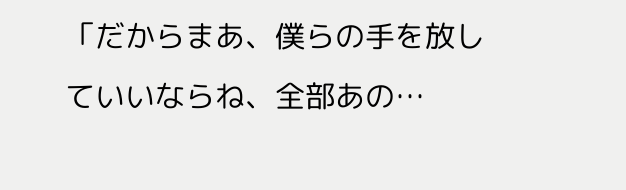「だからまあ、僕らの手を放していいならね、全部あの…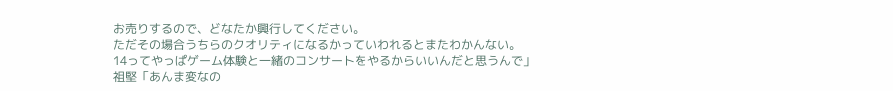お売りするので、どなたか興行してください。
ただその場合うちらのクオリティになるかっていわれるとまたわかんない。
14ってやっぱゲーム体験と一緒のコンサートをやるからいいんだと思うんで」
祖堅「あんま変なの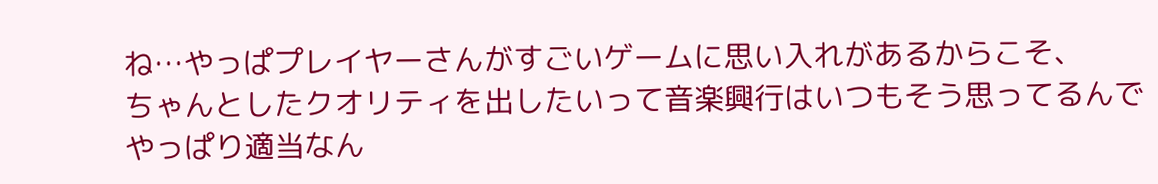ね…やっぱプレイヤーさんがすごいゲームに思い入れがあるからこそ、
ちゃんとしたクオリティを出したいって音楽興行はいつもそう思ってるんで
やっぱり適当なん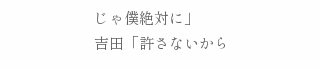じゃ僕絶対に」
吉田「許さないから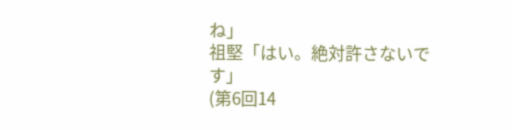ね」
祖堅「はい。絶対許さないです」
(第6回14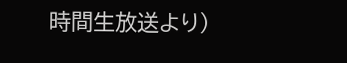時間生放送より)